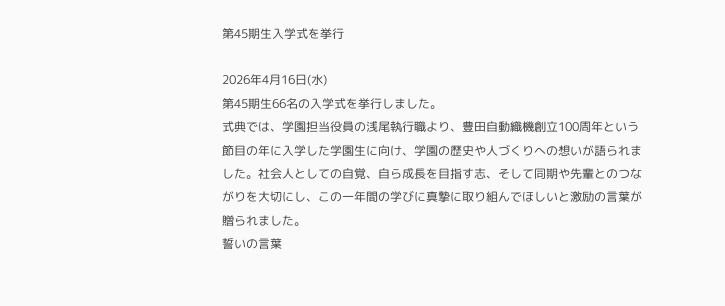第45期生入学式を挙行

2026年4月16日(水)
第45期生66名の入学式を挙行しました。
式典では、学園担当役員の浅尾執行職より、豊田自動織機創立100周年という節目の年に入学した学園生に向け、学園の歴史や人づくりへの想いが語られました。社会人としての自覚、自ら成長を目指す志、そして同期や先輩とのつながりを大切にし、この一年間の学びに真摯に取り組んでほしいと激励の言葉が贈られました。
誓いの言葉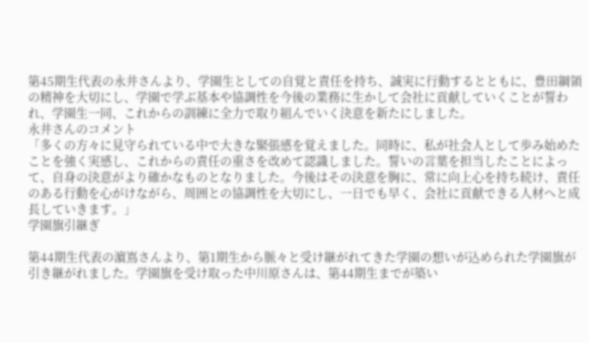第45期生代表の永井さんより、学園生としての自覚と責任を持ち、誠実に行動するとともに、豊田綱領の精神を大切にし、学園で学ぶ基本や協調性を今後の業務に生かして会社に貢献していくことが誓われ、学園生一同、これからの訓練に全力で取り組んでいく決意を新たにしました。
永井さんのコメント
「多くの方々に見守られている中で大きな緊張感を覚えました。同時に、私が社会人として歩み始めたことを強く実感し、これからの責任の重さを改めて認識しました。誓いの言葉を担当したことによって、自身の決意がより確かなものとなりました。今後はその決意を胸に、常に向上心を持ち続け、責任のある行動を心がけながら、周囲との協調性を大切にし、一日でも早く、会社に貢献できる人材へと成長していきます。」
学園旗引継ぎ

第44期生代表の濵嶌さんより、第1期生から脈々と受け継がれてきた学園の想いが込められた学園旗が引き継がれました。学園旗を受け取った中川原さんは、第44期生までが築い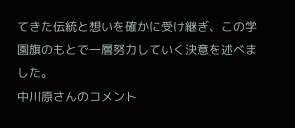てきた伝統と想いを確かに受け継ぎ、この学園旗のもとで一層努力していく決意を述べました。
中川原さんのコメント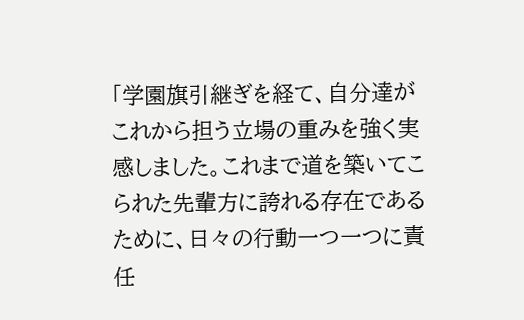「学園旗引継ぎを経て、自分達がこれから担う立場の重みを強く実感しました。これまで道を築いてこられた先輩方に誇れる存在であるために、日々の行動一つ一つに責任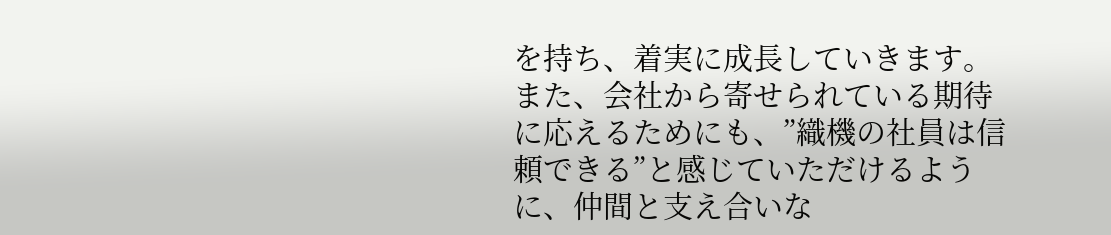を持ち、着実に成長していきます。また、会社から寄せられている期待に応えるためにも、”織機の社員は信頼できる”と感じていただけるように、仲間と支え合いな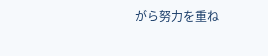がら努力を重ね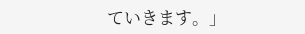ていきます。」